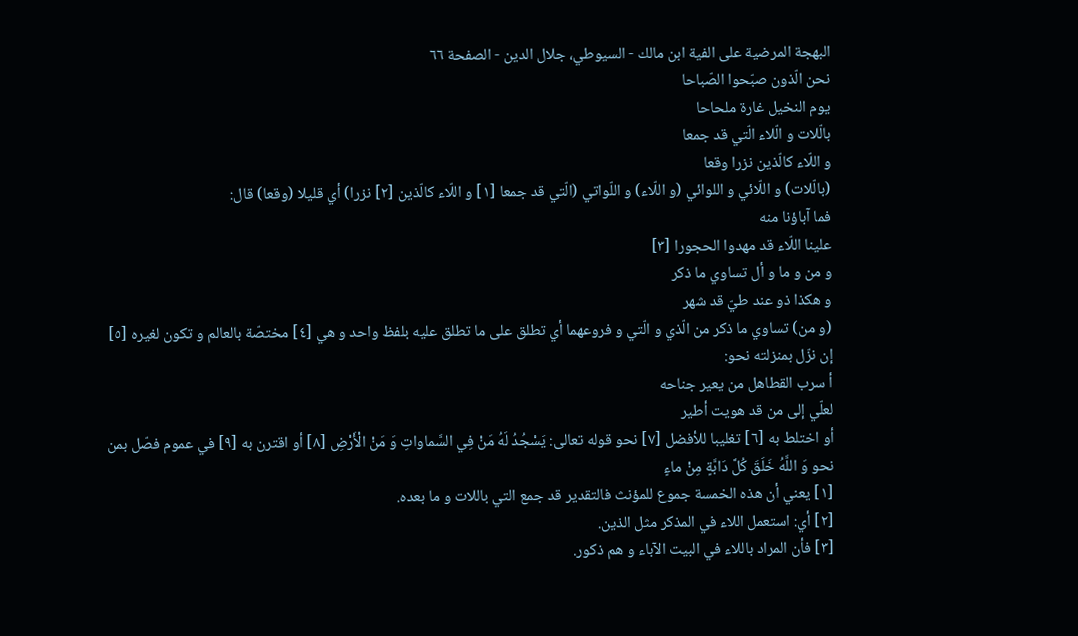البهجة المرضية على الفية ابن مالك - السيوطي، جلال الدين - الصفحة ٦٦
نحن الّذون صبّحوا الصّباحا
يوم النخيل غارة ملحاحا
بالّلات و الّلاء الّتي قد جمعا
و اللّاء كالّذين نزرا وقعا
(بالّلات) و اللّائي و اللوائي (و اللّاء) و اللّواتي (الّتي قد جمعا [١] و اللّاء كالّذين [٢] نزرا) أي قليلا (وقعا) قال:
فما آباؤنا منه
علينا اللّاء قد مهدوا الحجورا [٣]
و من و ما و أل تساوي ما ذكر
و هكذا ذو عند طيّ قد شهر
(و من) تساوي ما ذكر من الّذي و الّتي و فروعهما أي تطلق على ما تطلق عليه بلفظ واحد و هي [٤] مختصّة بالعالم و تكون لغيره [٥] إن نزّل بمنزلته نحو:
أ سرب القطاهل من يعير جناحه
لعلّي إلى من قد هويت أطير
أو اختلط به [٦] تغليبا للأفضل [٧] نحو قوله تعالى: يَسْجُدُ لَهُ مَنْ فِي السَّماواتِ وَ مَنْ الْأَرْضِ [٨] أو اقترن به [٩] في عموم فصّل بمن نحو وَ اللَّهُ خَلَقَ كُلَّ دَابَّةٍ مِنْ ماءٍ
[١] يعني أن هذه الخمسة جموع للمؤنث فالتقدير قد جمع التي باللات و ما بعده.
[٢] أي: استعمل اللاء في المذكر مثل الذين.
[٣] فأن المراد باللاء في البيت الآباء و هم ذكور.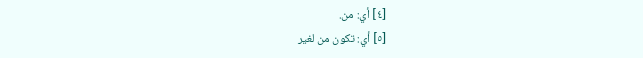[٤] أي: من.
[٥] أي: تكون من لغير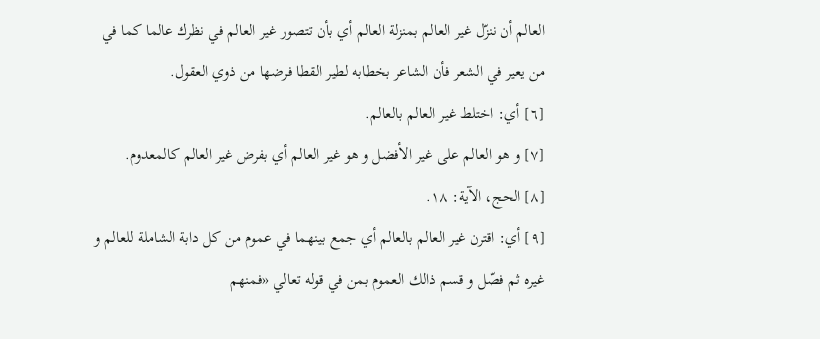العالم أن ننزّل غير العالم بمنزلة العالم أي بأن تتصور غير العالم في نظرك عالما كما في من يعير في الشعر فأن الشاعر بخطابه لطير القطا فرضها من ذوي العقول.
[٦] أي: اختلط غير العالم بالعالم.
[٧] و هو العالم على غير الأفضل و هو غير العالم أي بفرض غير العالم كالمعدوم.
[٨] الحج، الآية: ١٨.
[٩] أي: اقترن غير العالم بالعالم أي جمع بينهما في عموم من كل دابة الشاملة للعالم و غيره ثم فصّل و قسم ذالك العموم بمن في قوله تعالي «فمنهم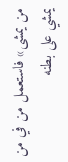من يمشى» فاستعمل من في من يمشي على بطنه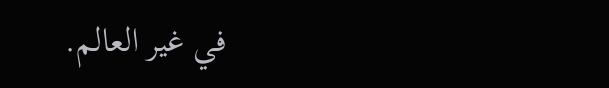في غير العالم.